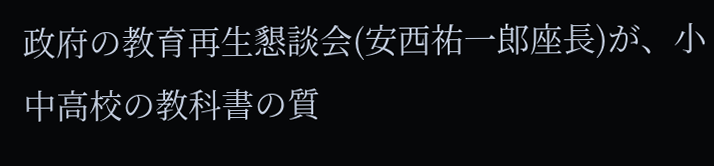政府の教育再生懇談会(安西祐一郎座長)が、小中高校の教科書の質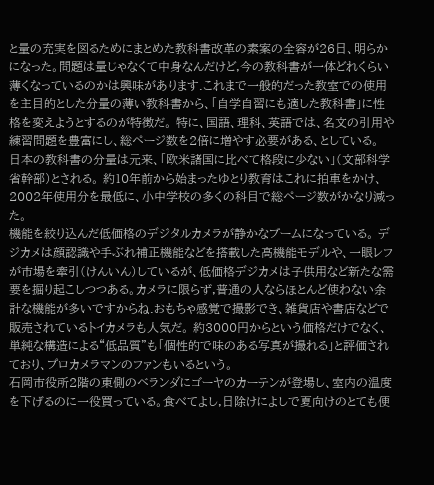と量の充実を図るためにまとめた教科書改革の素案の全容が26日、明らかになった。問題は量じゃなくて中身なんだけど,今の教科書が一体どれくらい薄くなっているのかは興味があります.これまで一般的だった教室での使用を主目的とした分量の薄い教科書から、「自学自習にも適した教科書」に性格を変えようとするのが特徴だ。 特に、国語、理科、英語では、名文の引用や練習問題を豊富にし、総ページ数を2倍に増やす必要がある、としている。
日本の教科書の分量は元来、「欧米諸国に比べて格段に少ない」(文部科学省幹部)とされる。 約10年前から始まったゆとり教育はこれに拍車をかけ、2002年使用分を最低に、小中学校の多くの科目で総ページ数がかなり減った。
機能を絞り込んだ低価格のデジタルカメラが静かなブームになっている。 デジカメは顔認識や手ぶれ補正機能などを搭載した高機能モデルや、一眼レフが市場を牽引(けんいん)しているが、低価格デジカメは子供用など新たな需要を掘り起こしつつある。カメラに限らず,普通の人ならほとんど使わない余計な機能が多いですからね.おもちゃ感覚で撮影でき、雑貨店や書店などで販売されているトイカメラも人気だ。 約3000円からという価格だけでなく、単純な構造による“低品質”も「個性的で味のある写真が撮れる」と評価されており、プロカメラマンのファンもいるという。
石岡市役所2階の東側のベランダにゴーヤのカーテンが登場し、室内の温度を下げるのに一役買っている。食べてよし,日除けによしで夏向けのとても便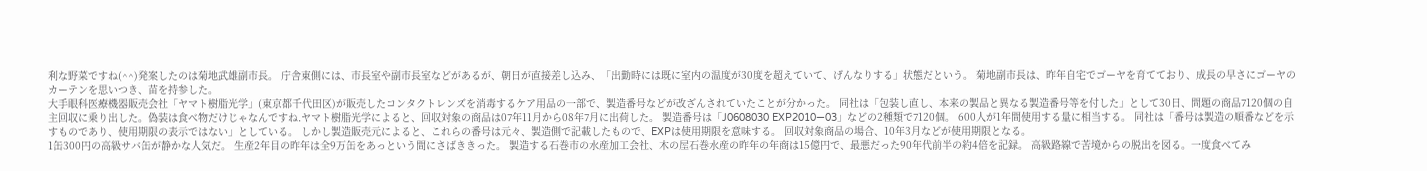利な野菜ですね(^^)発案したのは菊地武雄副市長。 庁舎東側には、市長室や副市長室などがあるが、朝日が直接差し込み、「出勤時には既に室内の温度が30度を超えていて、げんなりする」状態だという。 菊地副市長は、昨年自宅でゴーヤを育てており、成長の早さにゴーヤのカーテンを思いつき、苗を持参した。
大手眼科医療機器販売会社「ヤマト樹脂光学」(東京都千代田区)が販売したコンタクトレンズを消毒するケア用品の一部で、製造番号などが改ざんされていたことが分かった。 同社は「包装し直し、本来の製品と異なる製造番号等を付した」として30日、問題の商品7120個の自主回収に乗り出した。偽装は食べ物だけじゃなんですね.ヤマト樹脂光学によると、回収対象の商品は07年11月から08年7月に出荷した。 製造番号は「J0608030 EXP2010―03」などの2種類で7120個。 600人が1年間使用する量に相当する。 同社は「番号は製造の順番などを示すものであり、使用期限の表示ではない」としている。 しかし製造販売元によると、これらの番号は元々、製造側で記載したもので、EXPは使用期限を意味する。 回収対象商品の場合、10年3月などが使用期限となる。
1缶300円の高級サバ缶が静かな人気だ。 生産2年目の昨年は全9万缶をあっという間にさばききった。 製造する石巻市の水産加工会社、木の屋石巻水産の昨年の年商は15億円で、最悪だった90年代前半の約4倍を記録。 高級路線で苦境からの脱出を図る。一度食べてみ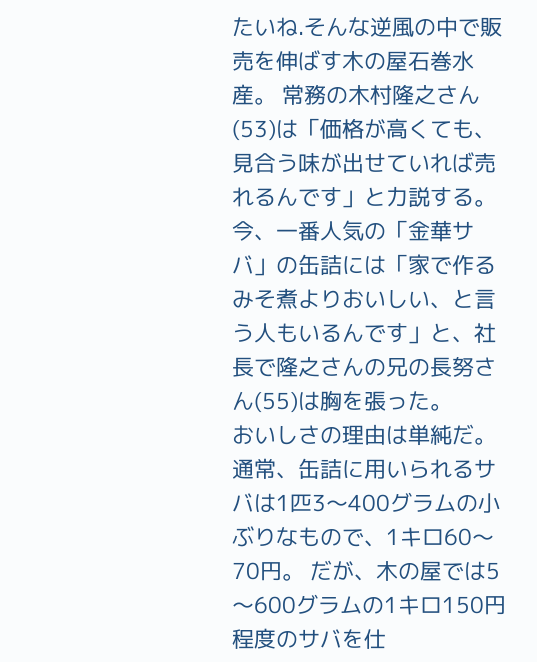たいね.そんな逆風の中で販売を伸ばす木の屋石巻水産。 常務の木村隆之さん(53)は「価格が高くても、見合う味が出せていれば売れるんです」と力説する。 今、一番人気の「金華サバ」の缶詰には「家で作るみそ煮よりおいしい、と言う人もいるんです」と、社長で隆之さんの兄の長努さん(55)は胸を張った。
おいしさの理由は単純だ。 通常、缶詰に用いられるサバは1匹3〜400グラムの小ぶりなもので、1キロ60〜70円。 だが、木の屋では5〜600グラムの1キロ150円程度のサバを仕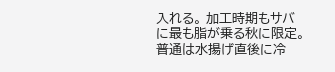入れる。 加工時期もサバに最も脂が乗る秋に限定。 普通は水揚げ直後に冷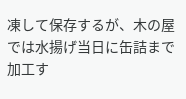凍して保存するが、木の屋では水揚げ当日に缶詰まで加工す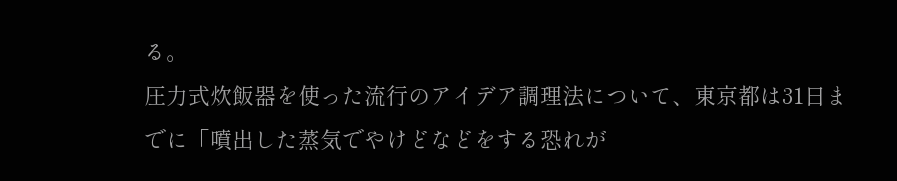る。
圧力式炊飯器を使った流行のアイデア調理法について、東京都は31日までに「噴出した蒸気でやけどなどをする恐れが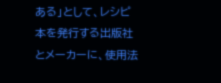ある」として、レシピ本を発行する出版社とメーカーに、使用法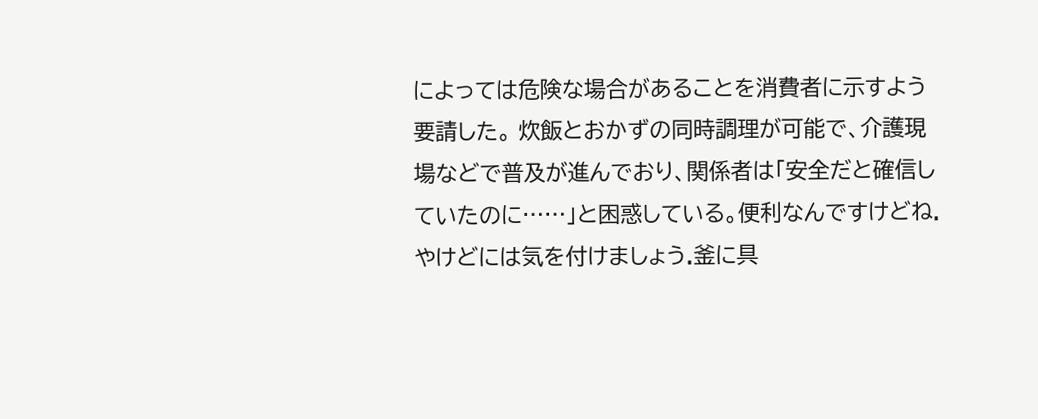によっては危険な場合があることを消費者に示すよう要請した。 炊飯とおかずの同時調理が可能で、介護現場などで普及が進んでおり、関係者は「安全だと確信していたのに……」と困惑している。便利なんですけどね. やけどには気を付けましょう.釜に具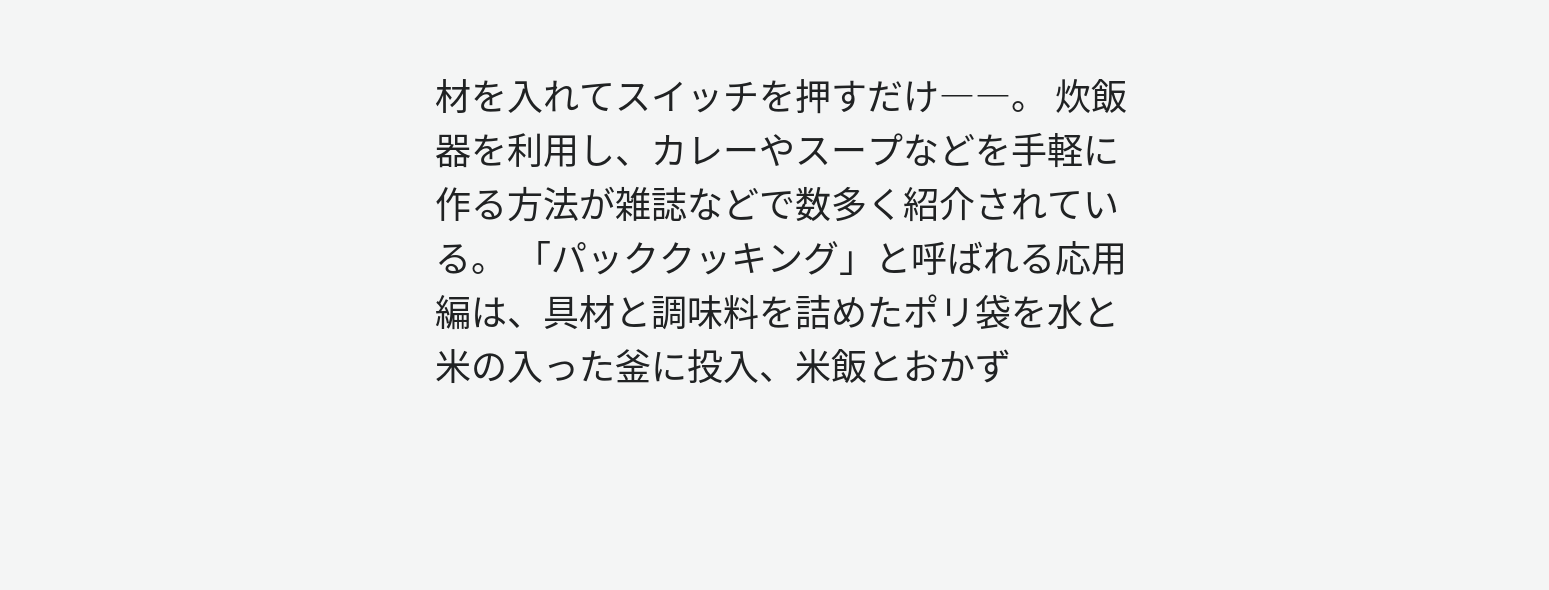材を入れてスイッチを押すだけ――。 炊飯器を利用し、カレーやスープなどを手軽に作る方法が雑誌などで数多く紹介されている。 「パッククッキング」と呼ばれる応用編は、具材と調味料を詰めたポリ袋を水と米の入った釜に投入、米飯とおかず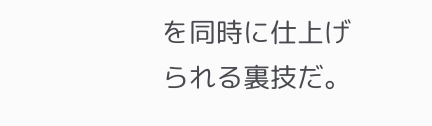を同時に仕上げられる裏技だ。